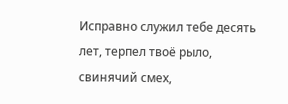Исправно служил тебе десять лет, терпел твоё рыло, свинячий смех,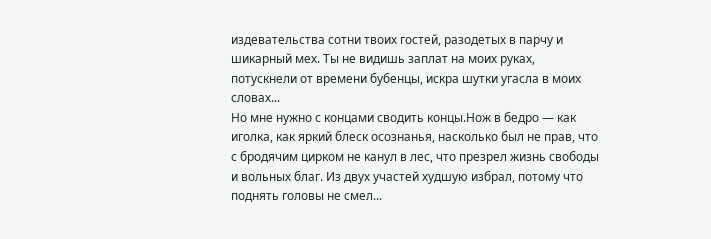издевательства сотни твоих гостей, разодетых в парчу и шикарный мех. Ты не видишь заплат на моих руках, потускнели от времени бубенцы, искра шутки угасла в моих словах...
Но мне нужно с концами сводить концы.Нож в бедро — как иголка, как яркий блеск осознанья, насколько был не прав, что с бродячим цирком не канул в лес, что презрел жизнь свободы и вольных благ. Из двух участей худшую избрал, потому что поднять головы не смел...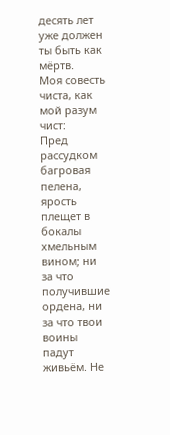десять лет уже должен ты быть как мёртв.
Моя совесть чиста, как мой разум чист:
Пред рассудком багровая пелена, ярость плещет в бокалы хмельным вином; ни за что получившие ордена, ни за что твои воины падут живьём. Не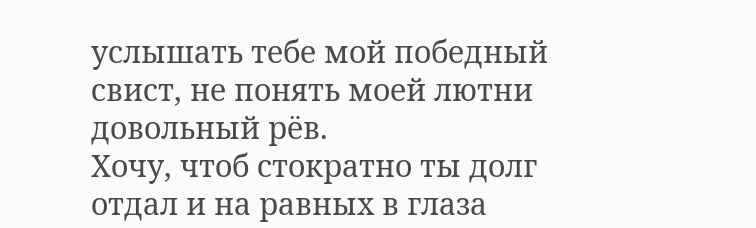услышать тебе мой победный свист, не понять моей лютни довольный рёв.
Хочу, чтоб стократно ты долг отдал и на равных в глаза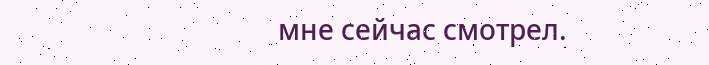мне сейчас смотрел.